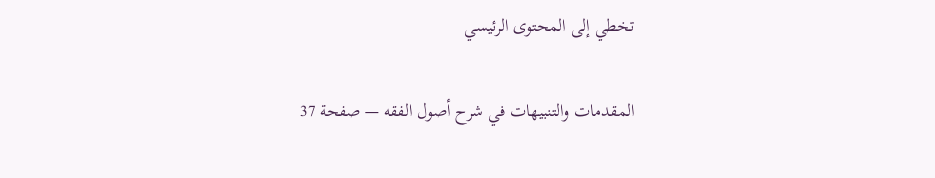تخطي إلى المحتوى الرئيسي

المقدمات والتنبيهات في شرح أصول الفقه — صفحة 37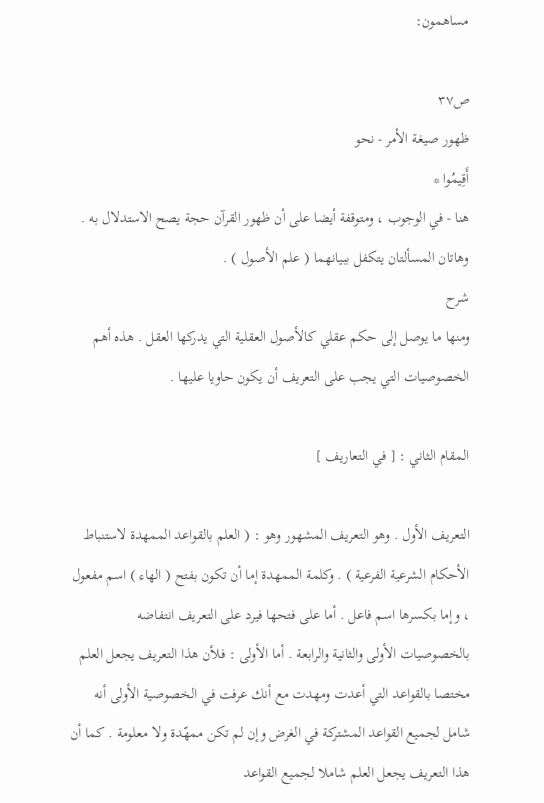مساهمون:

ص٣٧
ظهور صيغة الأمر - نحو
أَقِيمُوا *
هنا - في الوجوب ، ومتوقفة أيضا على أن ظهور القرآن حجة يصح الاستدلال به . وهاتان المسألتان يتكفل ببيانهما ( علم الأصول ) .
شرح
ومنها ما يوصل إلى حكم عقلي كالأصول العقلية التي يدركها العقل . هذه أهم الخصوصيات التي يجب على التعريف أن يكون حاويا عليها .

المقام الثاني : [ في التعاريف ]

التعريف الأول . وهو التعريف المشهور وهو : ( العلم بالقواعد الممهدة لاستنباط الأحكام الشرعية الفرعية ) . وكلمة الممهدة إما أن تكون بفتح ( الهاء ) اسم مفعول ، وإما بكسرها اسم فاعل . أما على فتحها فيرد على التعريف انتفاضه بالخصوصيات الأولى والثانية والرابعة . أما الأولى : فلأن هذا التعريف يجعل العلم مختصا بالقواعد التي أعدت ومهدت مع أنك عرفت في الخصوصية الأولى أنه شامل لجميع القواعد المشتركة في الغرض وإن لم تكن ممهّدة ولا معلومة . كما أن هذا التعريف يجعل العلم شاملا لجميع القواعد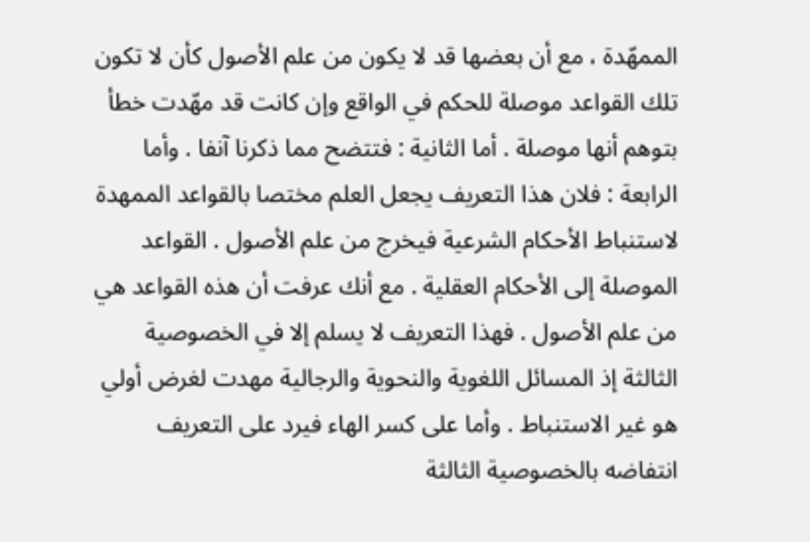الممهّدة ، مع أن بعضها قد لا يكون من علم الأصول كأن لا تكون تلك القواعد موصلة للحكم في الواقع وإن كانت قد مهّدت خطأ بتوهم أنها موصلة . أما الثانية : فتتضح مما ذكرنا آنفا . وأما الرابعة : فلان هذا التعريف يجعل العلم مختصا بالقواعد الممهدة لاستنباط الأحكام الشرعية فيخرج من علم الأصول . القواعد الموصلة إلى الأحكام العقلية . مع أنك عرفت أن هذه القواعد هي من علم الأصول . فهذا التعريف لا يسلم إلا في الخصوصية الثالثة إذ المسائل اللغوية والنحوية والرجالية مهدت لغرض أولي هو غير الاستنباط . وأما على كسر الهاء فيرد على التعريف انتفاضه بالخصوصية الثالثة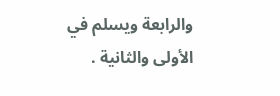والرابعة ويسلم في الأولى والثانية .